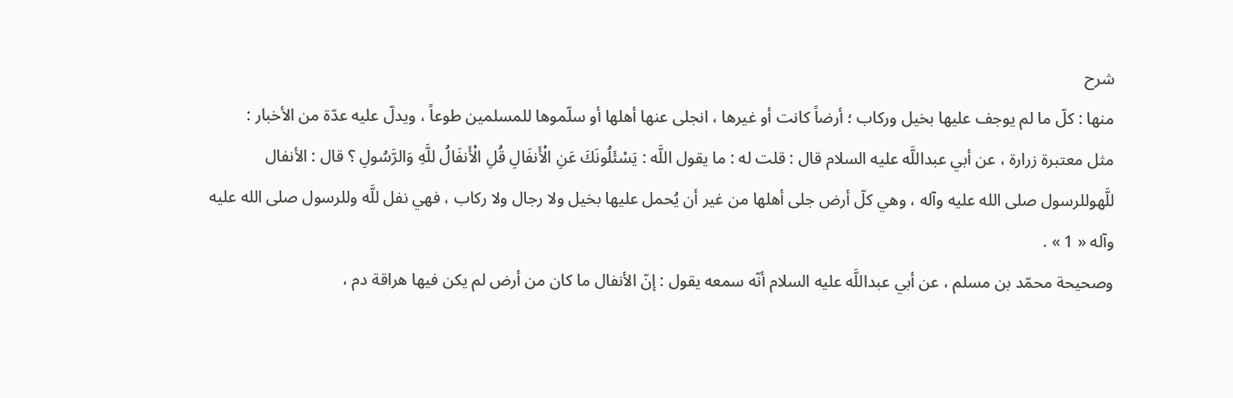شرح
منها : كلّ ما لم يوجف عليها بخيل وركاب ؛ أرضاً كانت أو غيرها ، انجلى عنها أهلها أو سلّموها للمسلمين طوعاً ، ويدلّ عليه عدّة من الأخبار :
مثل معتبرة زرارة ، عن أبي عبداللَّه عليه السلام قال : قلت له : ما يقول اللَّه : يَسْئَلُونَكَ عَنِ الْأَنفَالِ قُلِ الْأَنفَالُ للَّهِ وَالرَّسُولِ ؟ قال : الأنفال للَّهوللرسول صلى الله عليه وآله ، وهي كلّ أرض جلى أهلها من غير أن يُحمل عليها بخيل ولا رجال ولا ركاب ، فهي نفل للَّه وللرسول صلى الله عليه وآله « 1 » .
وصحيحة محمّد بن مسلم ، عن أبي عبداللَّه عليه السلام أنّه سمعه يقول : إنّ الأنفال ما كان من أرض لم يكن فيها هراقة دم ،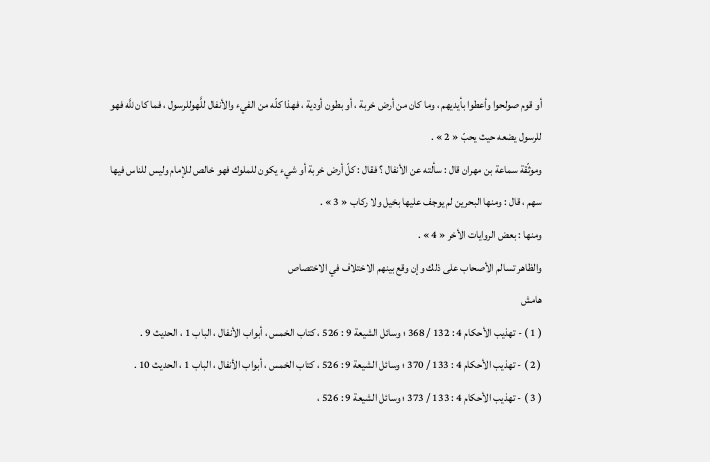أو قوم صولحوا وأعطوا بأيديهم ، وما كان من أرض خربة ، أو بطون أودية ، فهذا كلّه من الفيء والأنفال للَّهوللرسول ، فما كان للَّه فهو للرسول يضعه حيث يحبّ « 2 » .
وموثّقة سماعة بن مهران قال : سألته عن الأنفال ؟ فقال : كلّ أرض خربة أو شيء يكون للملوك فهو خالص للإمام وليس للناس فيها سهم ، قال : ومنها البحرين لم يوجف عليها بخيل ولا ركاب « 3 » .
ومنها : بعض الروايات الأخر « 4 » .
والظاهر تسالم الأصحاب على ذلك وإن وقع بينهم الاختلاف في الاختصاص
هامش
( 1 ) - تهذيب الأحكام 4 : 132 / 368 ؛ وسائل الشيعة 9 : 526 ، كتاب الخمس ، أبواب الأنفال ، الباب 1 ، الحديث 9 .
( 2 ) - تهذيب الأحكام 4 : 133 / 370 ؛ وسائل الشيعة 9 : 526 ، كتاب الخمس ، أبواب الأنفال ، الباب 1 ، الحديث 10 .
( 3 ) - تهذيب الأحكام 4 : 133 / 373 ؛ وسائل الشيعة 9 : 526 ،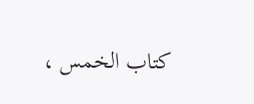كتاب الخمس ،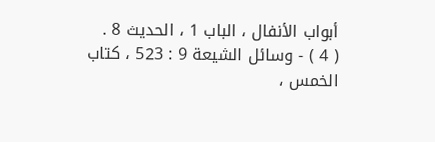أبواب الأنفال ، الباب 1 ، الحديث 8 .
( 4 ) - وسائل الشيعة 9 : 523 ، كتاب الخمس ،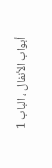أبواب الأنفال ، الباب 1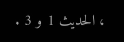، الحديث 1 و 3 .